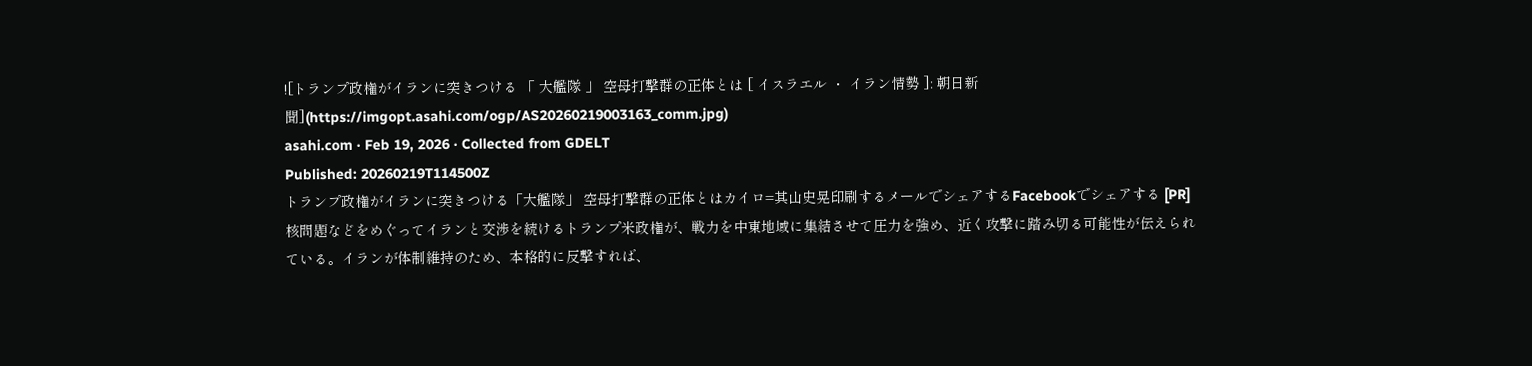![トランプ政権がイランに突きつける 「 大艦隊 」 空母打撃群の正体とは [ イスラエル ・ イラン情勢 ]: 朝日新聞](https://imgopt.asahi.com/ogp/AS20260219003163_comm.jpg)
asahi.com · Feb 19, 2026 · Collected from GDELT
Published: 20260219T114500Z
トランプ政権がイランに突きつける「大艦隊」 空母打撃群の正体とはカイロ=其山史晃印刷するメールでシェアするFacebookでシェアする [PR] 核問題などをめぐってイランと交渉を続けるトランプ米政権が、戦力を中東地域に集結させて圧力を強め、近く攻撃に踏み切る可能性が伝えられている。イランが体制維持のため、本格的に反撃すれば、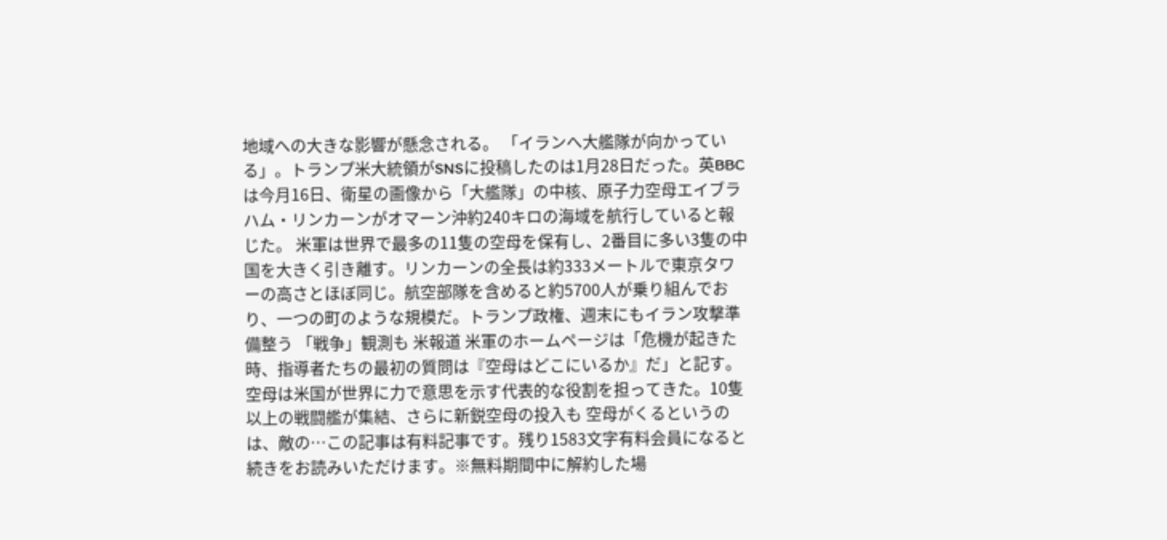地域への大きな影響が懸念される。 「イランへ大艦隊が向かっている」。トランプ米大統領がSNSに投稿したのは1月28日だった。英BBCは今月16日、衛星の画像から「大艦隊」の中核、原子力空母エイブラハム・リンカーンがオマーン沖約240キロの海域を航行していると報じた。 米軍は世界で最多の11隻の空母を保有し、2番目に多い3隻の中国を大きく引き離す。リンカーンの全長は約333メートルで東京タワーの高さとほぼ同じ。航空部隊を含めると約5700人が乗り組んでおり、一つの町のような規模だ。トランプ政権、週末にもイラン攻撃準備整う 「戦争」観測も 米報道 米軍のホームページは「危機が起きた時、指導者たちの最初の質問は『空母はどこにいるか』だ」と記す。空母は米国が世界に力で意思を示す代表的な役割を担ってきた。10隻以上の戦闘艦が集結、さらに新鋭空母の投入も 空母がくるというのは、敵の…この記事は有料記事です。残り1583文字有料会員になると続きをお読みいただけます。※無料期間中に解約した場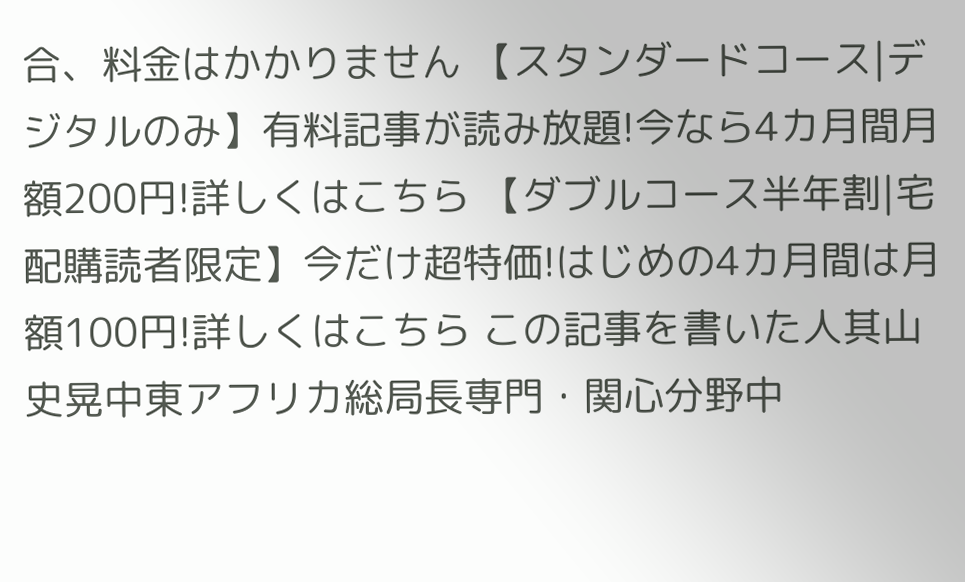合、料金はかかりません 【スタンダードコース|デジタルのみ】有料記事が読み放題!今なら4カ月間月額200円!詳しくはこちら 【ダブルコース半年割|宅配購読者限定】今だけ超特価!はじめの4カ月間は月額100円!詳しくはこちら この記事を書いた人其山史晃中東アフリカ総局長専門・関心分野中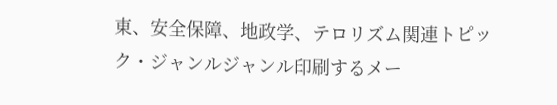東、安全保障、地政学、テロリズム関連トピック・ジャンルジャンル印刷するメー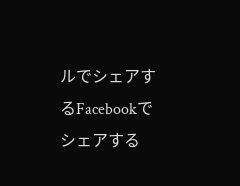ルでシェアするFacebookでシェアする